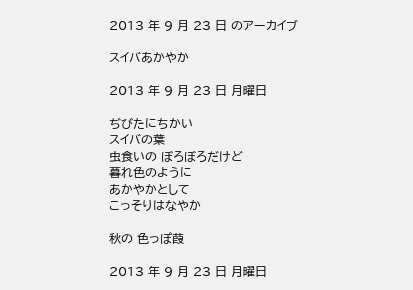2013 年 9 月 23 日 のアーカイブ

スイバあかやか

2013 年 9 月 23 日 月曜日

ぢびたにちかい
スイバの葉
虫食いの ぼろぼろだけど
暮れ色のように
あかやかとして
こっそりはなやか

秋の 色っぽ葭

2013 年 9 月 23 日 月曜日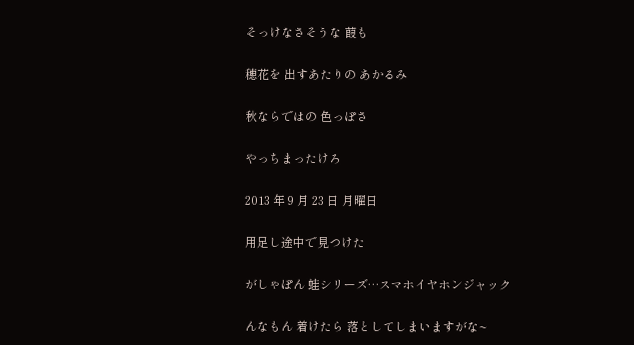そっけなさそうな 葭も

穂花を 出すあたりの あかるみ

秋ならではの 色っぽさ

やっちまったけろ

2013 年 9 月 23 日 月曜日

用足し途中で見つけた

がしゃぽん 蛙シリーズ…スマホイヤホンジャック

んなもん 着けたら 落としてしまいますがな~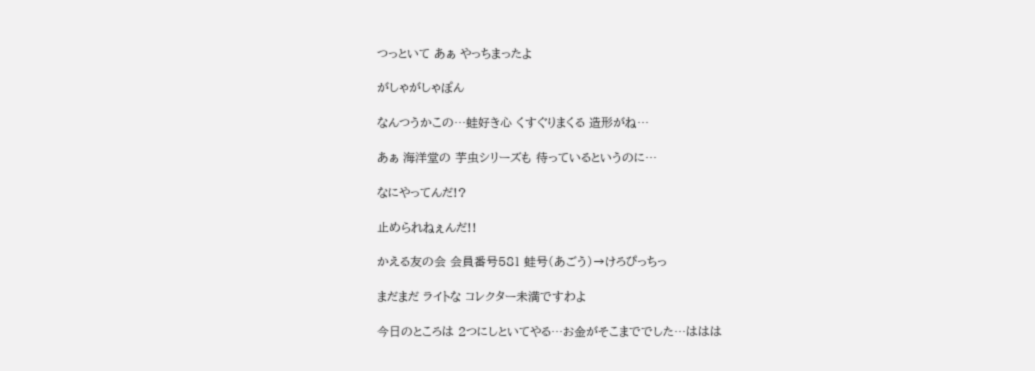つっといて あぁ やっちまったよ

がしゃがしゃぽん

なんつうかこの…蛙好き心 くすぐりまくる 造形がね…

あぁ 海洋堂の 芋虫シリーズも 待っているというのに…

なにやってんだ!?

止められねぇんだ!!

かえる友の会 会員番号581 蛙号(あごう)→けろぴっちっ

まだまだ ライトな コレクター未満ですわよ

今日のところは 2つにしといてやる…お金がそこまででした…ははは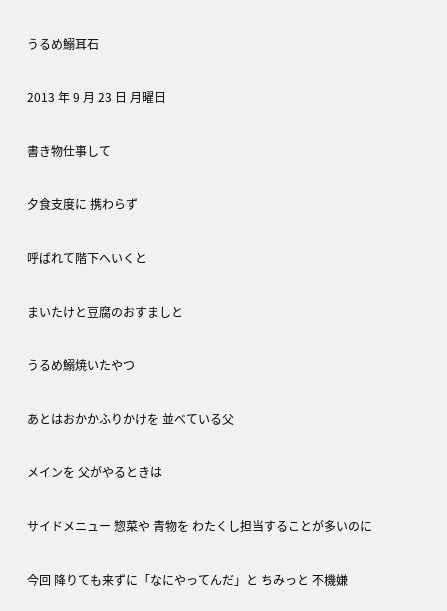うるめ鰯耳石

2013 年 9 月 23 日 月曜日

書き物仕事して

夕食支度に 携わらず

呼ばれて階下へいくと

まいたけと豆腐のおすましと

うるめ鰯焼いたやつ

あとはおかかふりかけを 並べている父

メインを 父がやるときは

サイドメニュー 惣菜や 青物を わたくし担当することが多いのに

今回 降りても来ずに「なにやってんだ」と ちみっと 不機嫌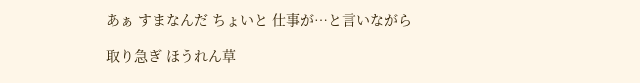あぁ すまなんだ ちょいと 仕事が…と言いながら

取り急ぎ ほうれん草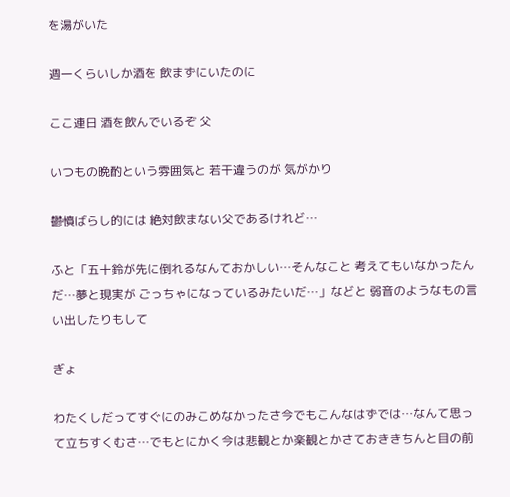を湯がいた

週一くらいしか酒を 飲まずにいたのに

ここ連日 酒を飲んでいるぞ 父

いつもの晩酌という雰囲気と 若干違うのが 気がかり

鬱憤ばらし的には 絶対飲まない父であるけれど…

ふと「五十鈴が先に倒れるなんておかしい…そんなこと 考えてもいなかったんだ…夢と現実が ごっちゃになっているみたいだ…」などと 弱音のようなもの言い出したりもして

ぎょ

わたくしだってすぐにのみこめなかったさ今でもこんなはずでは…なんて思って立ちすくむさ…でもとにかく今は悲観とか楽観とかさておききちんと目の前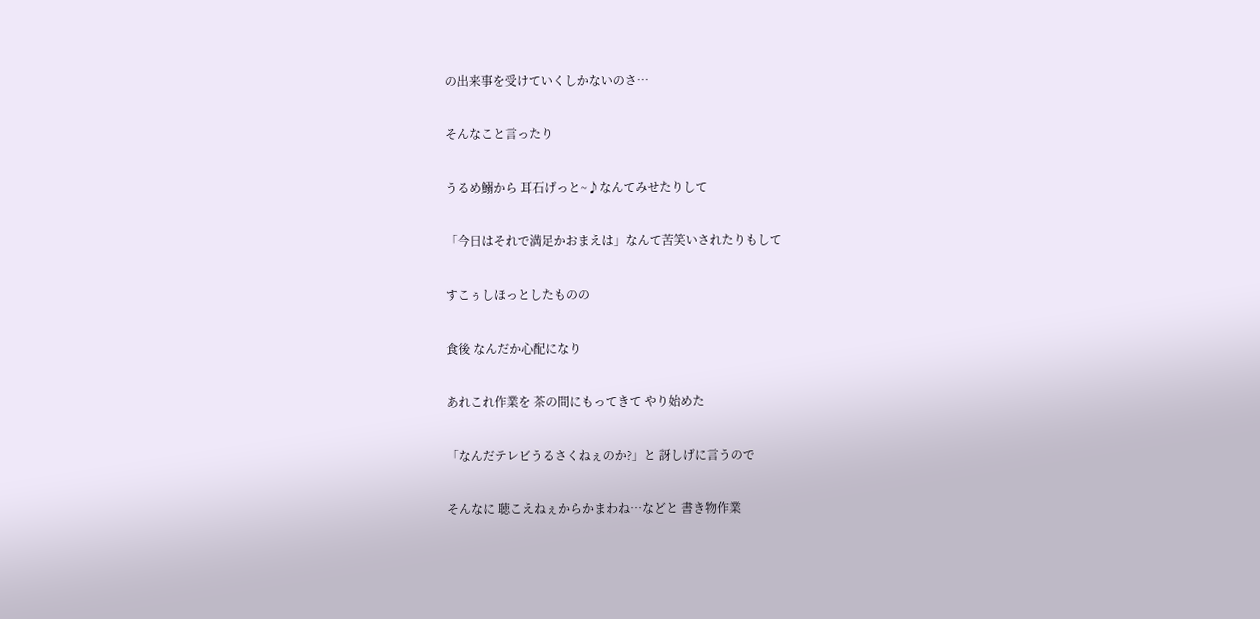の出来事を受けていくしかないのさ…

そんなこと言ったり

うるめ鰯から 耳石げっと~♪なんてみせたりして

「今日はそれで満足かおまえは」なんて苦笑いされたりもして

すこぅしほっとしたものの

食後 なんだか心配になり

あれこれ作業を 茶の間にもってきて やり始めた

「なんだテレビうるさくねぇのか?」と 訝しげに言うので

そんなに 聴こえねぇからかまわね…などと 書き物作業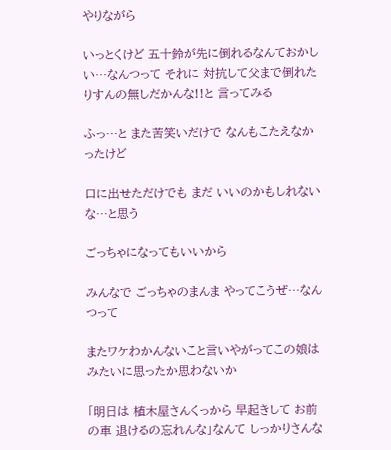やりながら

いっとくけど 五十鈴が先に倒れるなんておかしい…なんつって それに 対抗して父まで倒れたりすんの無しだかんな!!と 言ってみる

ふっ…と また苦笑いだけで なんもこたえなかったけど

口に出せただけでも まだ いいのかもしれないな…と思う

ごっちゃになってもいいから

みんなで ごっちゃのまんま やってこうぜ…なんつって

またワケわかんないこと言いやがってこの娘は みたいに思ったか思わないか

「明日は 植木屋さんくっから 早起きして お前の車 退けるの忘れんな」なんて しっかりさんな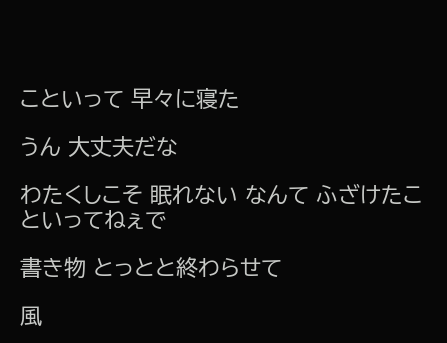こといって 早々に寝た

うん 大丈夫だな

わたくしこそ 眠れない なんて ふざけたこといってねぇで

書き物 とっとと終わらせて

風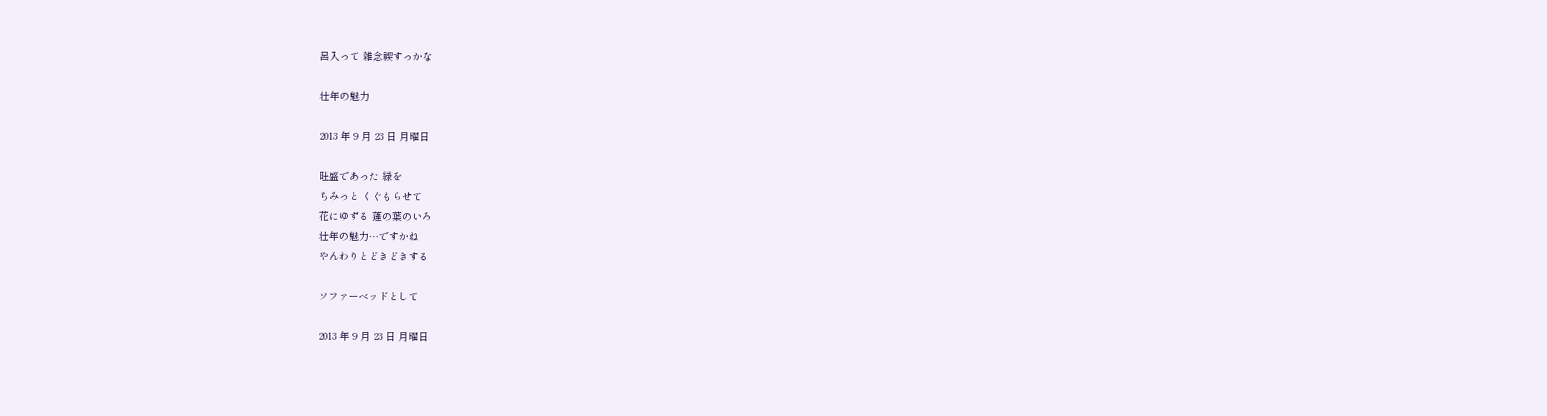呂入って 雑念禊すっかな

壮年の魅力

2013 年 9 月 23 日 月曜日

旺盛であった 緑を
ちみっと くぐもらせて
花にゆずる 蓬の葉のいろ
壮年の魅力…ですかね
やんわりとどきどきする

ソファーベッドとして

2013 年 9 月 23 日 月曜日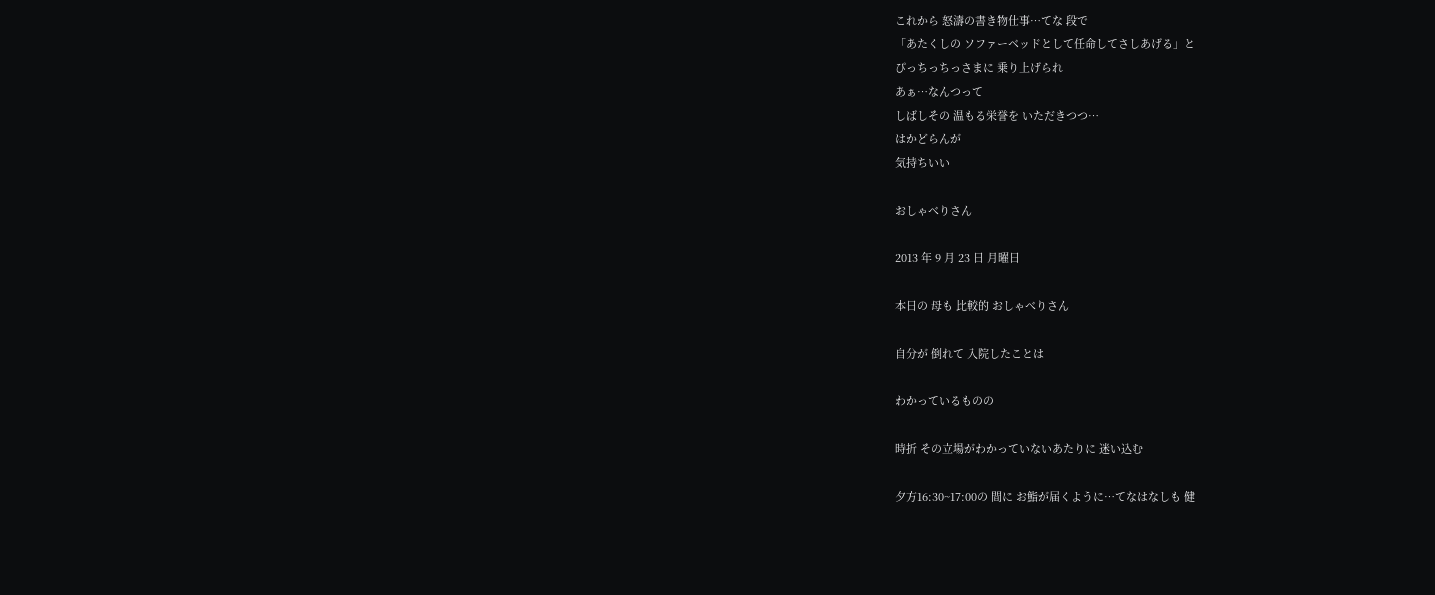これから 怒濤の書き物仕事…てな 段で
「あたくしの ソファーベッドとして任命してさしあげる」と
ぴっちっちっさまに 乗り上げられ
あぁ…なんつって
しばしその 温もる栄誉を いただきつつ…
はかどらんが
気持ちいい

おしゃべりさん

2013 年 9 月 23 日 月曜日

本日の 母も 比較的 おしゃべりさん

自分が 倒れて 入院したことは

わかっているものの

時折 その立場がわかっていないあたりに 迷い込む

夕方16:30~17:00の 間に お鮨が届くように…てなはなしも 健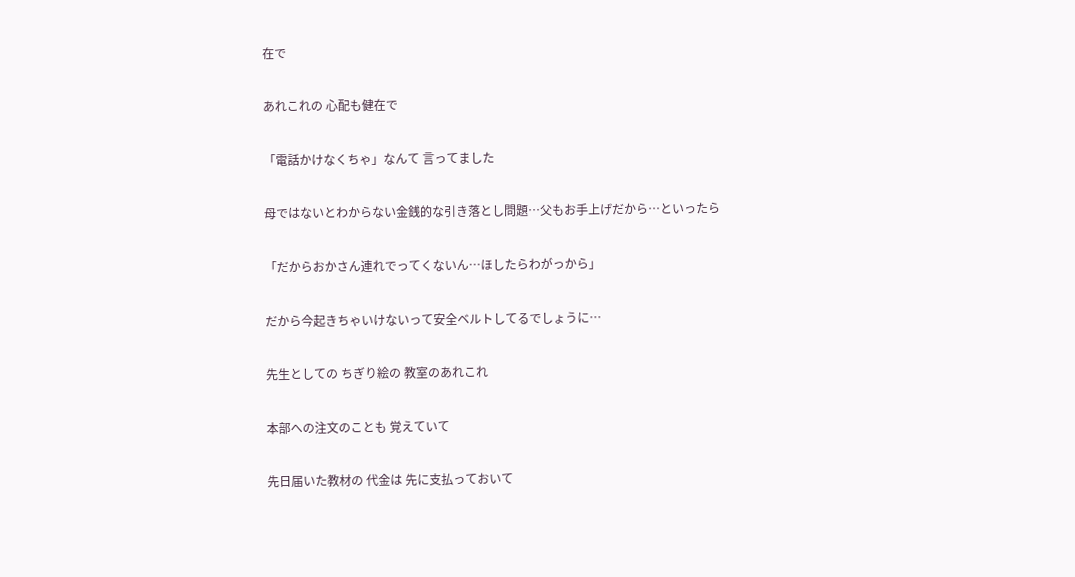在で

あれこれの 心配も健在で

「電話かけなくちゃ」なんて 言ってました

母ではないとわからない金銭的な引き落とし問題…父もお手上げだから…といったら

「だからおかさん連れでってくないん…ほしたらわがっから」

だから今起きちゃいけないって安全ベルトしてるでしょうに…

先生としての ちぎり絵の 教室のあれこれ

本部への注文のことも 覚えていて

先日届いた教材の 代金は 先に支払っておいて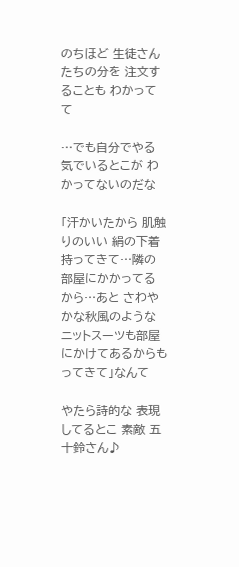のちほど 生徒さんたちの分を 注文することも わかってて

…でも自分でやる気でいるとこが わかってないのだな

「汗かいたから 肌触りのいい 絹の下着持ってきて…隣の部屋にかかってるから…あと さわやかな秋風のような ニットスーツも部屋にかけてあるからもってきて」なんて

やたら詩的な 表現してるとこ 素敵 五十鈴さん♪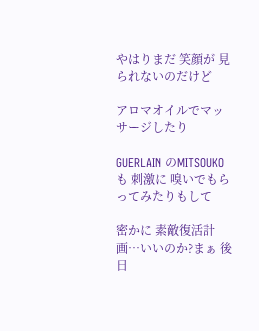やはりまだ 笑顔が 見られないのだけど

アロマオイルでマッサージしたり

GUERLAIN のMITSOUKO も 刺激に 嗅いでもらってみたりもして

密かに 素敵復活計画…いいのか?まぁ 後日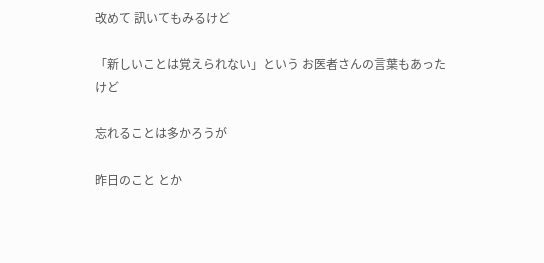改めて 訊いてもみるけど

「新しいことは覚えられない」という お医者さんの言葉もあったけど

忘れることは多かろうが

昨日のこと とか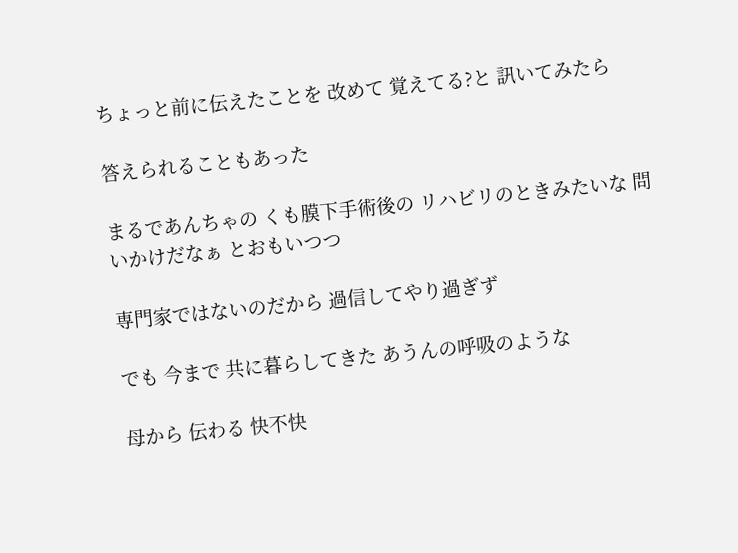ちょっと前に伝えたことを 改めて 覚えてる?と 訊いてみたら

答えられることもあった

まるであんちゃの くも膜下手術後の リハビリのときみたいな 問いかけだなぁ とおもいつつ

専門家ではないのだから 過信してやり過ぎず

でも 今まで 共に暮らしてきた あうんの呼吸のような

母から 伝わる 快不快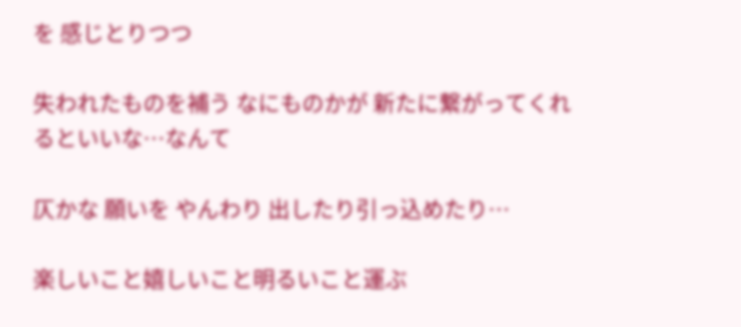を 感じとりつつ

失われたものを補う なにものかが 新たに繋がってくれるといいな…なんて

仄かな 願いを やんわり 出したり引っ込めたり…

楽しいこと嬉しいこと明るいこと運ぶ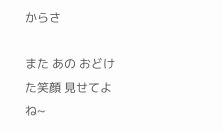からさ

また あの おどけた笑顔 見せてよね~